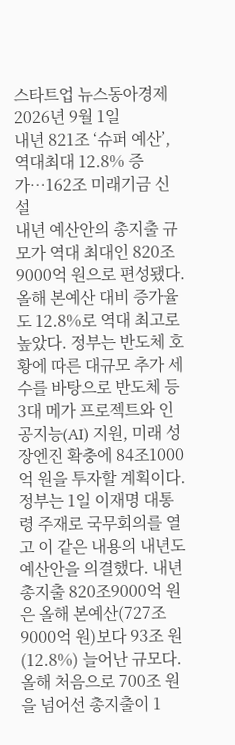스타트업 뉴스동아경제2026년 9월 1일
내년 821조 ‘슈퍼 예산’, 역대최대 12.8% 증가…162조 미래기금 신설
내년 예산안의 총지출 규모가 역대 최대인 820조9000억 원으로 편성됐다. 올해 본예산 대비 증가율도 12.8%로 역대 최고로 높았다. 정부는 반도체 호황에 따른 대규모 추가 세수를 바탕으로 반도체 등 3대 메가 프로젝트와 인공지능(AI) 지원, 미래 성장엔진 확충에 84조1000억 원을 투자할 계획이다. 정부는 1일 이재명 대통령 주재로 국무회의를 열고 이 같은 내용의 내년도 예산안을 의결했다. 내년 총지출 820조9000억 원은 올해 본예산(727조9000억 원)보다 93조 원(12.8%) 늘어난 규모다. 올해 처음으로 700조 원을 넘어선 총지출이 1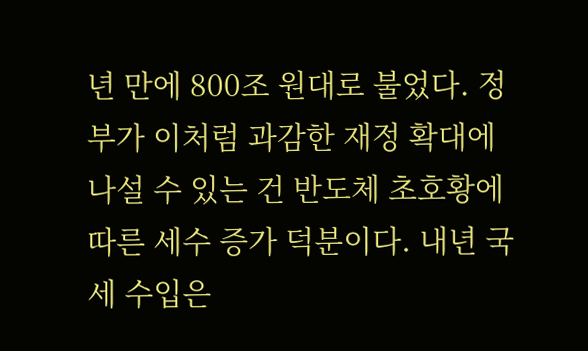년 만에 800조 원대로 불었다. 정부가 이처럼 과감한 재정 확대에 나설 수 있는 건 반도체 초호황에 따른 세수 증가 덕분이다. 내년 국세 수입은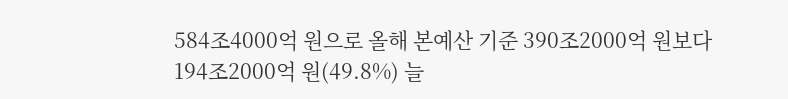584조4000억 원으로 올해 본예산 기준 390조2000억 원보다 194조2000억 원(49.8%) 늘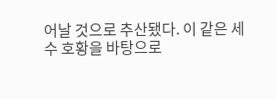어날 것으로 추산됐다. 이 같은 세수 호황을 바탕으로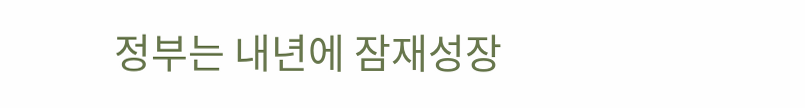정부는 내년에 잠재성장